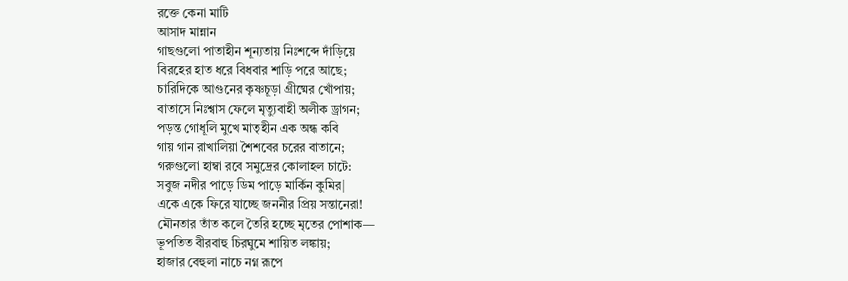রক্তে কেনা মাটি
আসাদ মান্নান
গাছগুলো পাতাহীন শূন্যতায় নিঃশব্দে দাঁড়িয়ে
বিরহের হাত ধরে বিধবার শাড়ি পরে আছে;
চারিদিকে আগুনের কৃষ্ণচূড়া গ্রীষ্মের খোঁপায়;
বাতাসে নিঃশ্বাস ফেলে মৃত্যুবাহী অলীক ড্রাগন;
পড়ন্ত গোধূলি মুখে মাতৃহীন এক অন্ধ কবি
গায় গান রাখালিয়া শৈশবের চরের বাতানে;
গরুগুলো হাম্বা রবে সমুদ্রের কোলাহল চাটে:
সবুজ নদীর পাড়ে ডিম পাড়ে মার্কিন কুমির|
একে একে ফিরে যাচ্ছে জননীর প্রিয় সন্তানেরা!
মৌনতার তাঁত কলে তৈরি হচ্ছে মৃতের পোশাক—
ভূপতিত বীরবাহু চিরঘুমে শায়িত লঙ্কায়;
হাজার বেহুলা নাচে নগ্ন রূপে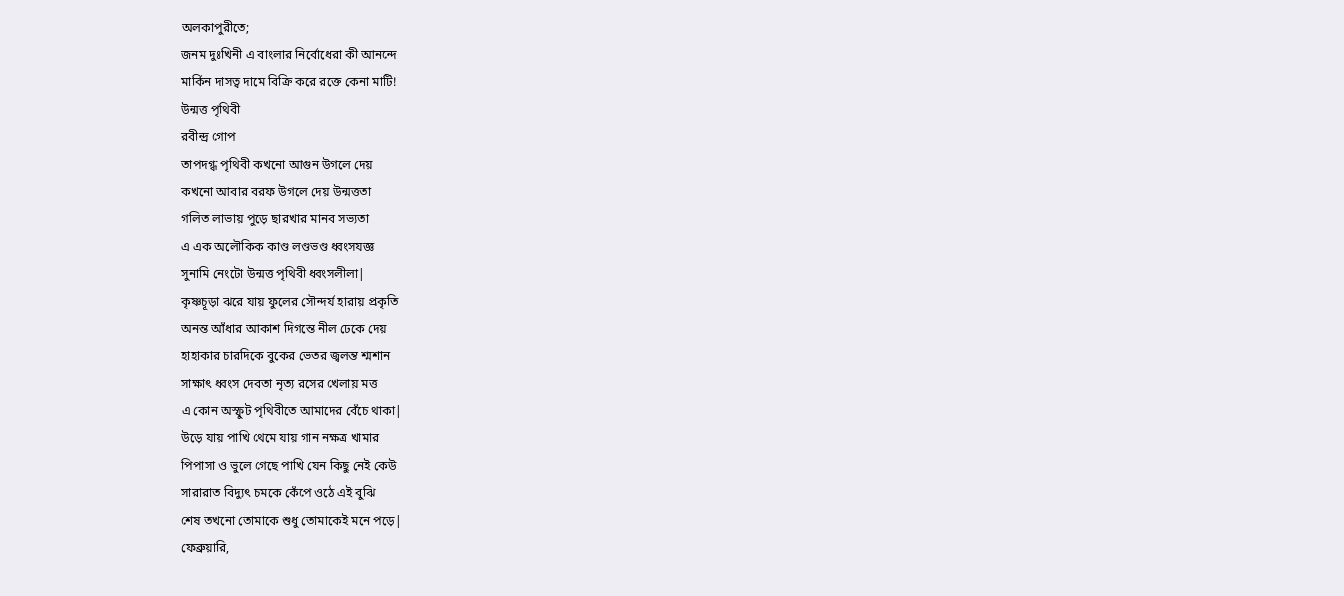অলকাপুরীতে;
জনম দুঃখিনী এ বাংলার নির্বোধেরা কী আনন্দে
মার্কিন দাসত্ব দামে বিক্রি করে রক্তে কেনা মাটি!
উন্মত্ত পৃথিবী
রবীন্দ্র গোপ
তাপদগ্ধ পৃথিবী কখনো আগুন উগলে দেয়
কখনো আবার বরফ উগলে দেয় উন্মত্ততা
গলিত লাভায় পুড়ে ছারখার মানব সভ্যতা
এ এক অলৌকিক কাণ্ড লণ্ডভণ্ড ধ্বংসযজ্ঞ
সুনামি নেংটো উন্মত্ত পৃথিবী ধ্বংসলীলা|
কৃষ্ণচূড়া ঝরে যায় ফুলের সৌন্দর্য হারায় প্রকৃতি
অনন্ত আঁধার আকাশ দিগন্তে নীল ঢেকে দেয়
হাহাকার চারদিকে বুকের ভেতর জ্বলন্ত শ্মশান
সাক্ষাৎ ধ্বংস দেবতা নৃত্য রসের খেলায় মত্ত
এ কোন অস্ফুট পৃথিবীতে আমাদের বেঁচে থাকা|
উড়ে যায় পাখি থেমে যায় গান নক্ষত্র খামার
পিপাসা ও ভুলে গেছে পাখি যেন কিছু নেই কেউ
সারারাত বিদ্যুৎ চমকে কেঁপে ওঠে এই বুঝি
শেষ তখনো তোমাকে শুধু তোমাকেই মনে পড়ে|
ফেব্রুয়ারি,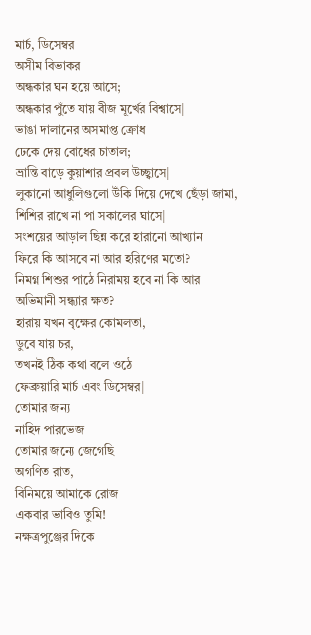মার্চ, ডিসেম্বর
অসীম বিভাকর
অন্ধকার ঘন হয়ে আসে;
অন্ধকার পুঁতে যায় বীজ মূর্খের বিশ্বাসে|
ভাঙা দালানের অসমাপ্ত ক্রোধ
ঢেকে দেয় বোধের চাতাল;
ভ্রান্তি বাড়ে কুয়াশার প্রবল উচ্ছ্বাসে|
লুকানো আধুলিগুলো উঁকি দিয়ে দেখে ছেঁড়া জামা,
শিশির রাখে না পা সকালের ঘাসে|
সংশয়ের আড়াল ছিন্ন করে হারানো আখ্যান
ফিরে কি আসবে না আর হরিণের মতো?
নিমগ্ন শিশুর পাঠে নিরাময় হবে না কি আর
অভিমানী সন্ধ্যার ক্ষত?
হারায় যখন বৃক্ষের কোমলতা,
ডুবে যায় চর,
তখনই ঠিক কথা বলে ওঠে
ফেব্রুয়ারি মার্চ এবং ডিসেম্বর|
তোমার জন্য
নাহিদ পারভেজ
তোমার জন্যে জেগেছি
অগণিত রাত,
বিনিময়ে আমাকে রোজ
একবার ভাবিও তুমি!
নক্ষত্রপুঞ্জের দিকে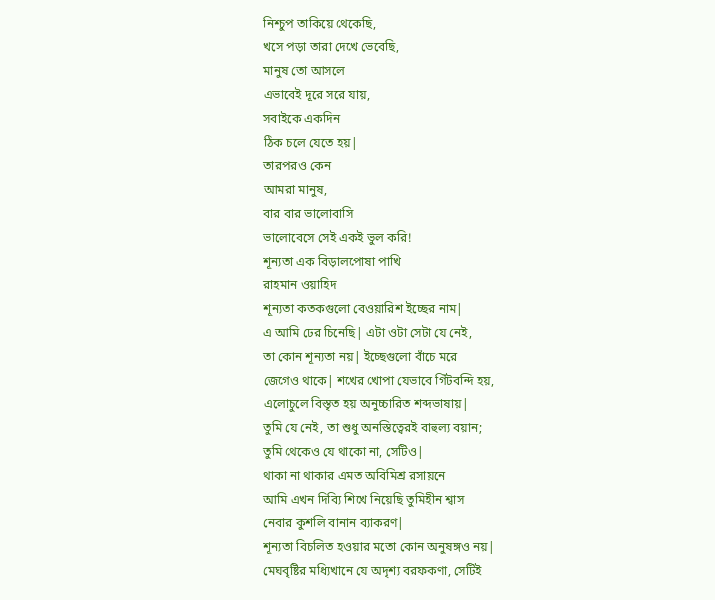নিশ্চুপ তাকিয়ে থেকেছি,
খসে পড়া তারা দেখে ভেবেছি,
মানুষ তো আসলে
এভাবেই দূরে সরে যায়,
সবাইকে একদিন
ঠিক চলে যেতে হয়|
তারপরও কেন
আমরা মানুষ,
বার বার ভালোবাসি
ভালোবেসে সেই একই ভুল করি!
শূন্যতা এক বিড়ালপোষা পাখি
রাহমান ওয়াহিদ
শূন্যতা কতকগুলো বেওয়ারিশ ইচ্ছের নাম|
এ আমি ঢের চিনেছি| এটা ওটা সেটা যে নেই,
তা কোন শূন্যতা নয়| ইচ্ছেগুলো বাঁচে মরে
জেগেও থাকে| শখের খোপা যেভাবে গিঁটবন্দি হয়,
এলোচুলে বিস্তৃত হয় অনুচ্চারিত শব্দভাষায়|
তুমি যে নেই, তা শুধু অনস্তিত্বেরই বাহুল্য বয়ান;
তুমি থেকেও যে থাকো না, সেটিও|
থাকা না থাকার এমত অবিমিশ্র রসায়নে
আমি এখন দিব্যি শিখে নিয়েছি তুমিহীন শ্বাস
নেবার কুশলি বানান ব্যাকরণ|
শূন্যতা বিচলিত হওয়ার মতো কোন অনুষঙ্গও নয়|
মেঘবৃষ্টির মধ্যিখানে যে অদৃশ্য বরফকণা, সেটিই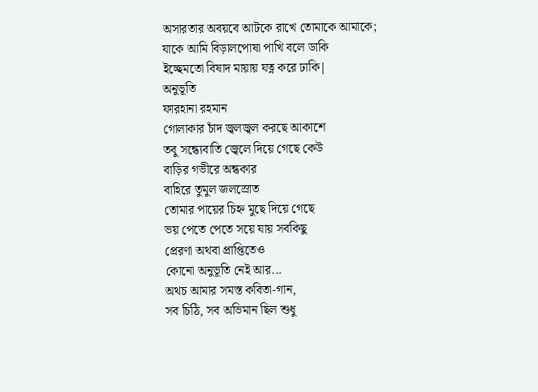অসারতার অবয়বে আটকে রাখে তোমাকে আমাকে;
যাকে আমি বিড়ালপোষা পাখি বলে ডাকি
ইচ্ছেমতো বিষাদ মায়ায় যত্ন করে ঢাকি|
অনুভূতি
ফারহানা রহমান
গোলাকার চাঁদ জ্বলজ্বল করছে আকাশে
তবু সন্ধ্যেবাতি জ্বেলে দিয়ে গেছে কেউ
বাড়ির গভীরে অন্ধকার
বাহিরে তুমুল জলস্রোত
তোমার পায়ের চিহ্ন মুছে দিয়ে গেছে
ভয় পেতে পেতে সয়ে যায় সবকিছু
প্রেরণা অথবা প্রাপ্তিতেও
কোনো অনুভূতি নেই আর...
অথচ আমার সমস্ত কবিতা-গান,
সব চিঠি, সব অভিমান ছিল শুধু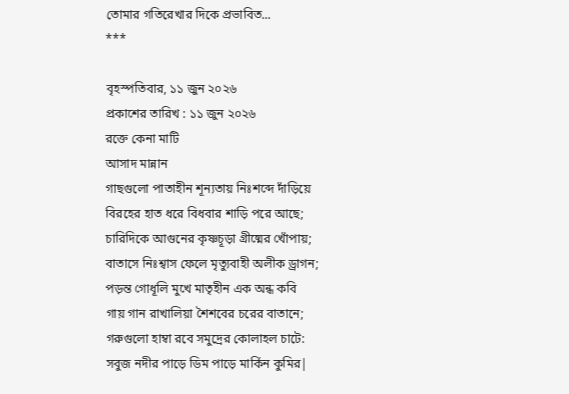তোমার গতিরেখার দিকে প্রভাবিত...
***

বৃহস্পতিবার, ১১ জুন ২০২৬
প্রকাশের তারিখ : ১১ জুন ২০২৬
রক্তে কেনা মাটি
আসাদ মান্নান
গাছগুলো পাতাহীন শূন্যতায় নিঃশব্দে দাঁড়িয়ে
বিরহের হাত ধরে বিধবার শাড়ি পরে আছে;
চারিদিকে আগুনের কৃষ্ণচূড়া গ্রীষ্মের খোঁপায়;
বাতাসে নিঃশ্বাস ফেলে মৃত্যুবাহী অলীক ড্রাগন;
পড়ন্ত গোধূলি মুখে মাতৃহীন এক অন্ধ কবি
গায় গান রাখালিয়া শৈশবের চরের বাতানে;
গরুগুলো হাম্বা রবে সমুদ্রের কোলাহল চাটে:
সবুজ নদীর পাড়ে ডিম পাড়ে মার্কিন কুমির|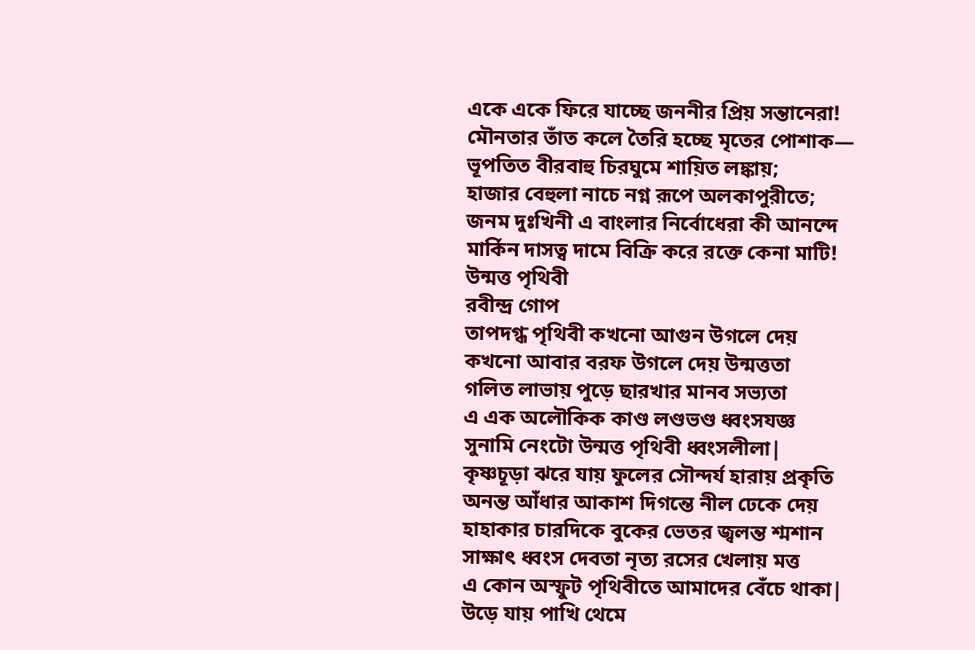একে একে ফিরে যাচ্ছে জননীর প্রিয় সন্তানেরা!
মৌনতার তাঁত কলে তৈরি হচ্ছে মৃতের পোশাক—
ভূপতিত বীরবাহু চিরঘুমে শায়িত লঙ্কায়;
হাজার বেহুলা নাচে নগ্ন রূপে অলকাপুরীতে;
জনম দুঃখিনী এ বাংলার নির্বোধেরা কী আনন্দে
মার্কিন দাসত্ব দামে বিক্রি করে রক্তে কেনা মাটি!
উন্মত্ত পৃথিবী
রবীন্দ্র গোপ
তাপদগ্ধ পৃথিবী কখনো আগুন উগলে দেয়
কখনো আবার বরফ উগলে দেয় উন্মত্ততা
গলিত লাভায় পুড়ে ছারখার মানব সভ্যতা
এ এক অলৌকিক কাণ্ড লণ্ডভণ্ড ধ্বংসযজ্ঞ
সুনামি নেংটো উন্মত্ত পৃথিবী ধ্বংসলীলা|
কৃষ্ণচূড়া ঝরে যায় ফুলের সৌন্দর্য হারায় প্রকৃতি
অনন্ত আঁধার আকাশ দিগন্তে নীল ঢেকে দেয়
হাহাকার চারদিকে বুকের ভেতর জ্বলন্ত শ্মশান
সাক্ষাৎ ধ্বংস দেবতা নৃত্য রসের খেলায় মত্ত
এ কোন অস্ফুট পৃথিবীতে আমাদের বেঁচে থাকা|
উড়ে যায় পাখি থেমে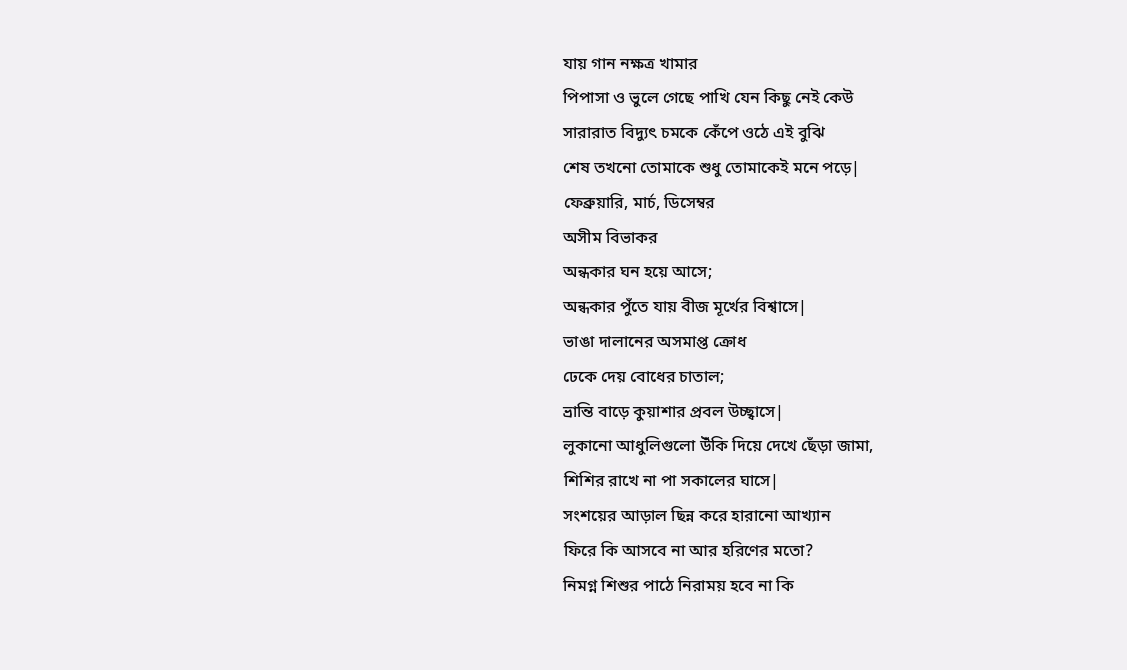যায় গান নক্ষত্র খামার
পিপাসা ও ভুলে গেছে পাখি যেন কিছু নেই কেউ
সারারাত বিদ্যুৎ চমকে কেঁপে ওঠে এই বুঝি
শেষ তখনো তোমাকে শুধু তোমাকেই মনে পড়ে|
ফেব্রুয়ারি, মার্চ, ডিসেম্বর
অসীম বিভাকর
অন্ধকার ঘন হয়ে আসে;
অন্ধকার পুঁতে যায় বীজ মূর্খের বিশ্বাসে|
ভাঙা দালানের অসমাপ্ত ক্রোধ
ঢেকে দেয় বোধের চাতাল;
ভ্রান্তি বাড়ে কুয়াশার প্রবল উচ্ছ্বাসে|
লুকানো আধুলিগুলো উঁকি দিয়ে দেখে ছেঁড়া জামা,
শিশির রাখে না পা সকালের ঘাসে|
সংশয়ের আড়াল ছিন্ন করে হারানো আখ্যান
ফিরে কি আসবে না আর হরিণের মতো?
নিমগ্ন শিশুর পাঠে নিরাময় হবে না কি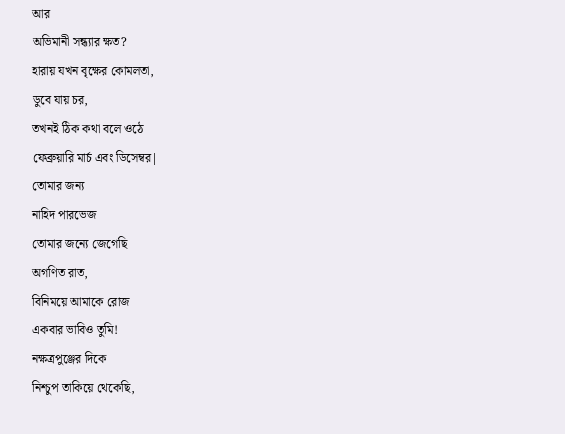আর
অভিমানী সন্ধ্যার ক্ষত?
হারায় যখন বৃক্ষের কোমলতা,
ডুবে যায় চর,
তখনই ঠিক কথা বলে ওঠে
ফেব্রুয়ারি মার্চ এবং ডিসেম্বর|
তোমার জন্য
নাহিদ পারভেজ
তোমার জন্যে জেগেছি
অগণিত রাত,
বিনিময়ে আমাকে রোজ
একবার ভাবিও তুমি!
নক্ষত্রপুঞ্জের দিকে
নিশ্চুপ তাকিয়ে থেকেছি,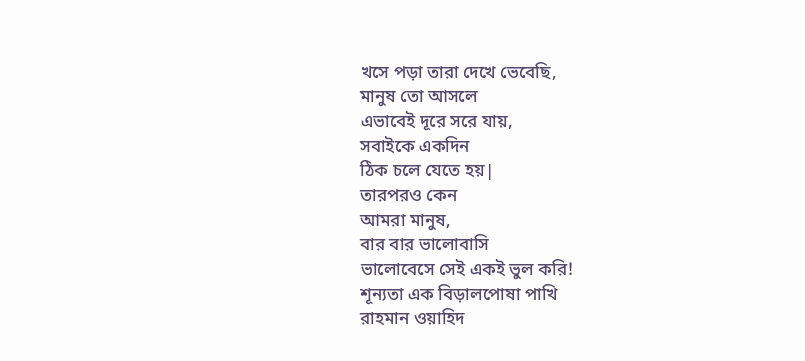খসে পড়া তারা দেখে ভেবেছি,
মানুষ তো আসলে
এভাবেই দূরে সরে যায়,
সবাইকে একদিন
ঠিক চলে যেতে হয়|
তারপরও কেন
আমরা মানুষ,
বার বার ভালোবাসি
ভালোবেসে সেই একই ভুল করি!
শূন্যতা এক বিড়ালপোষা পাখি
রাহমান ওয়াহিদ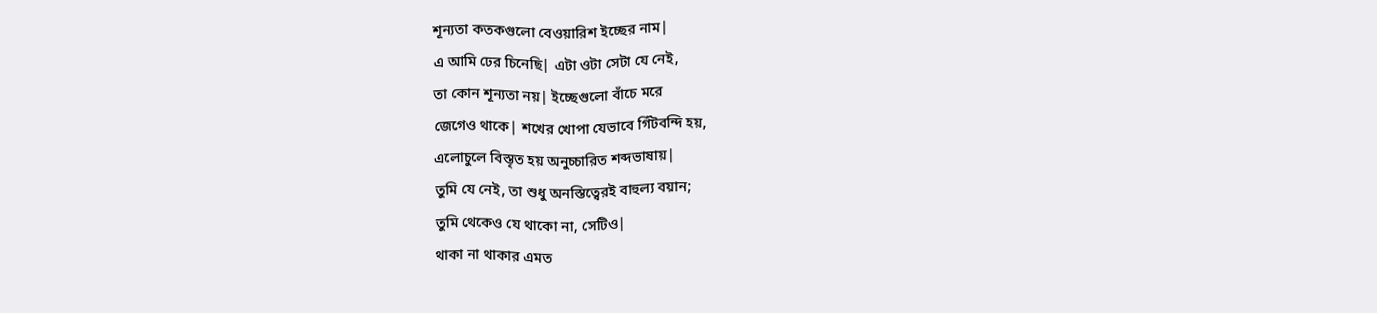শূন্যতা কতকগুলো বেওয়ারিশ ইচ্ছের নাম|
এ আমি ঢের চিনেছি| এটা ওটা সেটা যে নেই,
তা কোন শূন্যতা নয়| ইচ্ছেগুলো বাঁচে মরে
জেগেও থাকে| শখের খোপা যেভাবে গিঁটবন্দি হয়,
এলোচুলে বিস্তৃত হয় অনুচ্চারিত শব্দভাষায়|
তুমি যে নেই, তা শুধু অনস্তিত্বেরই বাহুল্য বয়ান;
তুমি থেকেও যে থাকো না, সেটিও|
থাকা না থাকার এমত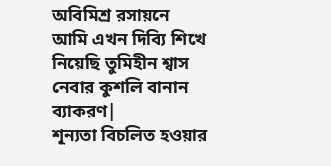অবিমিশ্র রসায়নে
আমি এখন দিব্যি শিখে নিয়েছি তুমিহীন শ্বাস
নেবার কুশলি বানান ব্যাকরণ|
শূন্যতা বিচলিত হওয়ার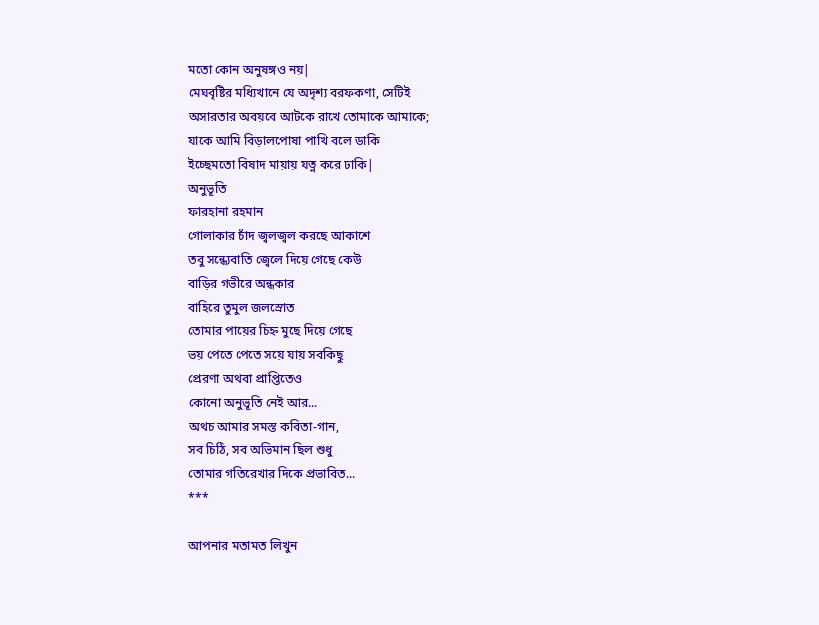মতো কোন অনুষঙ্গও নয়|
মেঘবৃষ্টির মধ্যিখানে যে অদৃশ্য বরফকণা, সেটিই
অসারতার অবয়বে আটকে রাখে তোমাকে আমাকে;
যাকে আমি বিড়ালপোষা পাখি বলে ডাকি
ইচ্ছেমতো বিষাদ মায়ায় যত্ন করে ঢাকি|
অনুভূতি
ফারহানা রহমান
গোলাকার চাঁদ জ্বলজ্বল করছে আকাশে
তবু সন্ধ্যেবাতি জ্বেলে দিয়ে গেছে কেউ
বাড়ির গভীরে অন্ধকার
বাহিরে তুমুল জলস্রোত
তোমার পায়ের চিহ্ন মুছে দিয়ে গেছে
ভয় পেতে পেতে সয়ে যায় সবকিছু
প্রেরণা অথবা প্রাপ্তিতেও
কোনো অনুভূতি নেই আর...
অথচ আমার সমস্ত কবিতা-গান,
সব চিঠি, সব অভিমান ছিল শুধু
তোমার গতিরেখার দিকে প্রভাবিত...
***

আপনার মতামত লিখুন